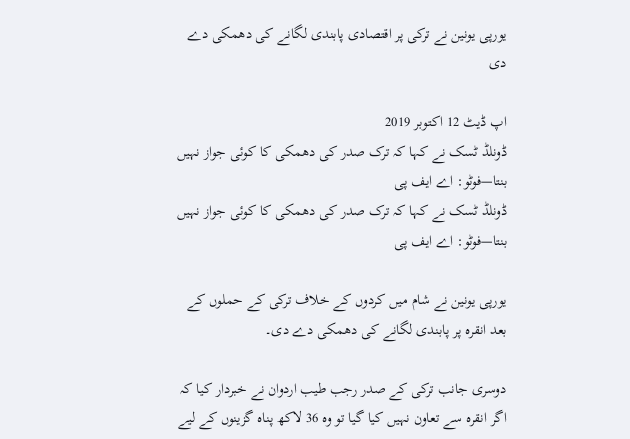یورپی یونین نے ترکی پر اقتصادی پابندی لگانے کی دھمکی دے دی

اپ ڈیٹ 12 اکتوبر 2019
ڈونلڈ ٹسک نے کہا کہ ترک صدر کی دھمکی کا کوئی جواز نہیں بنتا—فوٹو: اے ایف پی
ڈونلڈ ٹسک نے کہا کہ ترک صدر کی دھمکی کا کوئی جواز نہیں بنتا—فوٹو: اے ایف پی

یورپی یونین نے شام میں کردوں کے خلاف ترکی کے حملوں کے بعد انقرہ پر پابندی لگانے کی دھمکی دے دی۔

دوسری جانب ترکی کے صدر رجب طیب اردوان نے خبردار کیا کہ اگر انقرہ سے تعاون نہیں کیا گیا تو وہ 36 لاکھ پناہ گزینوں کے لیے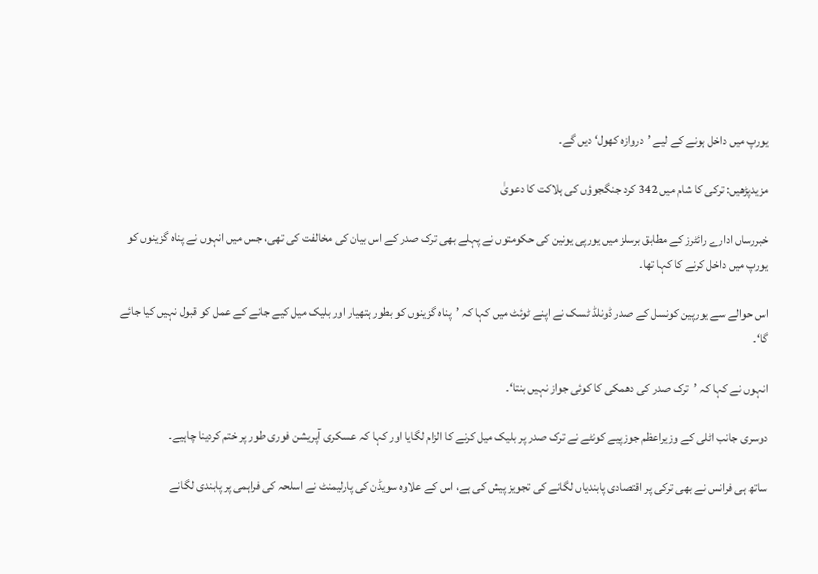یورپ میں داخل ہونے کے لیے ’دروازہ کھول‘ دیں گے۔

مزیدپڑھیں: ترکی کا شام میں 342 کرد جنگجوؤں کی ہلاکت کا دعویٰ

خبررساں ادارے رائٹرز کے مطابق برسلز میں یورپی یونین کی حکومتوں نے پہلے بھی ترک صدر کے اس بیان کی مخالفت کی تھی، جس میں انہوں نے پناہ گزینوں کو یورپ میں داخل کرنے کا کہا تھا۔

اس حوالے سے یورپین کونسل کے صدر ڈونلڈ ٹسک نے اپنے ٹوئٹ میں کہا کہ ’پناہ گزینوں کو بطور ہتھیار اور بلیک میل کیے جانے کے عمل کو قبول نہیں کیا جائے گا‘۔

انہوں نے کہا کہ ’ترک صدر کی دھمکی کا کوئی جواز نہیں بنتا‘۔

دوسری جانب اٹلی کے وزیراعظم جوزپیے کونٹے نے ترک صدر پر بلیک میل کرنے کا الزام لگایا اور کہا کہ عسکری آپریشن فوری طور پر ختم کردینا چاہیے۔

ساتھ ہی فرانس نے بھی ترکی پر اقتصادی پابندیاں لگانے کی تجویز پیش کی ہے، اس کے علاوہ سویڈن کی پارلیمنٹ نے اسلحہ کی فراہمی پر پابندی لگانے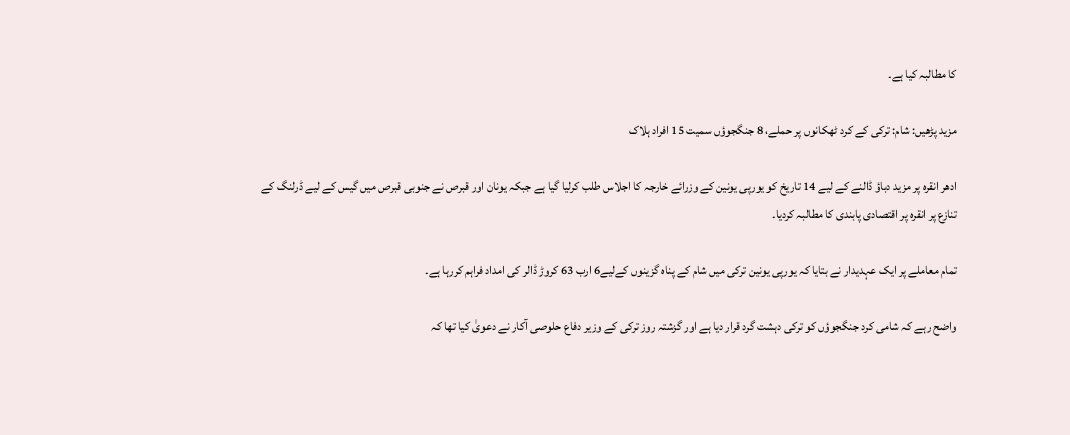کا مطالبہ کیا ہے۔

مزید پڑھیں: شام: ترکی کے کرد ٹھکانوں پر حملے، 8 جنگجوؤں سمیت 15 افراد ہلاک

ادھر انقرہ پر مزید دباؤ ڈالنے کے لیے 14 تاریخ کو یورپی یونین کے وزرائے خارجہ کا اجلاس طلب کرلیا گیا ہے جبکہ یونان اور قبرص نے جنوبی قبرص میں گیس کے لیے ڈرلنگ کے تنازع پر انقرہ پر اقتصادی پابندی کا مطالبہ کردیا۔

تمام معاملے پر ایک عہدیدار نے بتایا کہ یورپی یونین ترکی میں شام کے پناہ گزینوں کےلیے6 ارب 63 کروڑ ڈالر کی امداد فراہم کررہا ہے۔

واضح رہے کہ شامی کرد جنگجوؤں کو ترکی دہشت گرد قرار دیا ہے اور گزشتہ روز ترکی کے وزیر دفاع حلوصی آکار نے دعویٰ کیا تھا کہ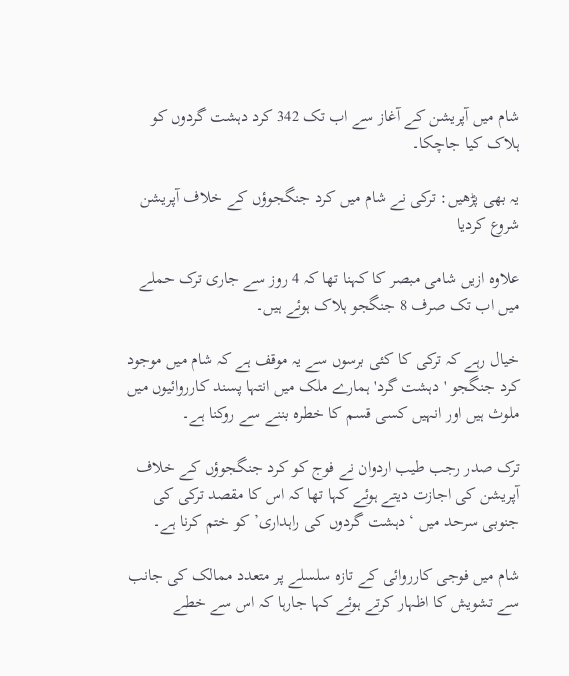شام میں آپریشن کے آغاز سے اب تک 342 کرد دہشت گردوں کو ہلاک کیا جاچکا۔

یہ بھی پڑھیں: ترکی نے شام میں کرد جنگجوؤں کے خلاف آپریشن شروع کردیا

علاوہ ازیں شامی مبصر کا کہنا تھا کہ 4 روز سے جاری ترک حملے میں اب تک صرف 8 جنگجو ہلاک ہوئے ہیں۔

خیال رہے کہ ترکی کا کئی برسوں سے یہ موقف ہے کہ شام میں موجود کرد جنگجو 'دہشت گرد' ہمارے ملک میں انتہا پسند کارروائیوں میں ملوث ہیں اور انہیں کسی قسم کا خطرہ بننے سے روکنا ہے۔

ترک صدر رجب طیب اردوان نے فوج کو کرد جنگجوؤں کے خلاف آپریشن کی اجازت دیتے ہوئے کہا تھا کہ اس کا مقصد ترکی کی جنوبی سرحد میں ‘دہشت گردوں کی راہداری’ کو ختم کرنا ہے۔

شام میں فوجی کارروائی کے تازہ سلسلے پر متعدد ممالک کی جانب سے تشویش کا اظہار کرتے ہوئے کہا جارہا کہ اس سے خطے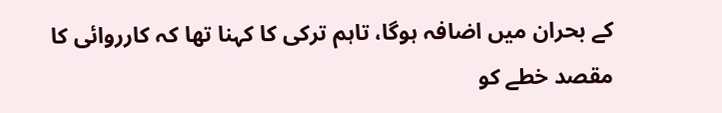کے بحران میں اضافہ ہوگا، تاہم ترکی کا کہنا تھا کہ کارروائی کا مقصد خطے کو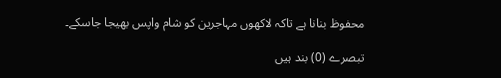محفوظ بنانا ہے تاکہ لاکھوں مہاجرین کو شام واپس بھیجا جاسکے۔

تبصرے (0) بند ہیں